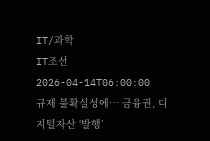IT/과학
IT조선
2026-04-14T06:00:00
규제 불확실성에… 금융권, 디지털자산 ‘발행’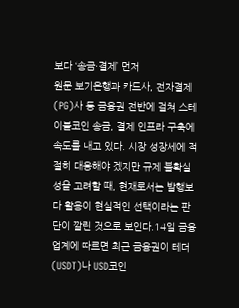보다 ‘송금·결제’ 먼저
원문 보기은행과 카드사, 전자결제(PG)사 등 금융권 전반에 걸쳐 스테이블코인 송금, 결제 인프라 구축에 속도를 내고 있다. 시장 성장세에 적절히 대응해야 겠지만 규제 불확실성을 고려할 때, 현재로서는 발행보다 활용이 현실적인 선택이라는 판단이 깔린 것으로 보인다.14일 금융업계에 따르면 최근 금융권이 테더(USDT)나 USD코인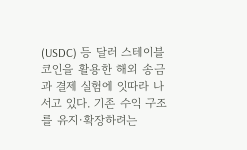(USDC) 등 달러 스테이블코인을 활용한 해외 송금과 결제 실험에 잇따라 나서고 있다. 기존 수익 구조를 유지·확장하려는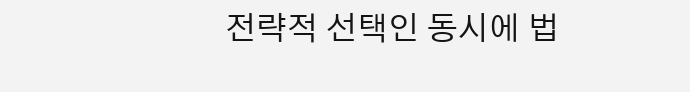전략적 선택인 동시에 법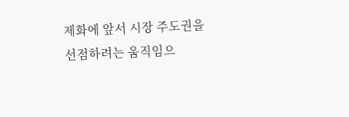제화에 앞서 시장 주도권을 선점하려는 움직임으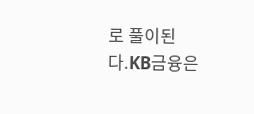로 풀이된다.KB금융은